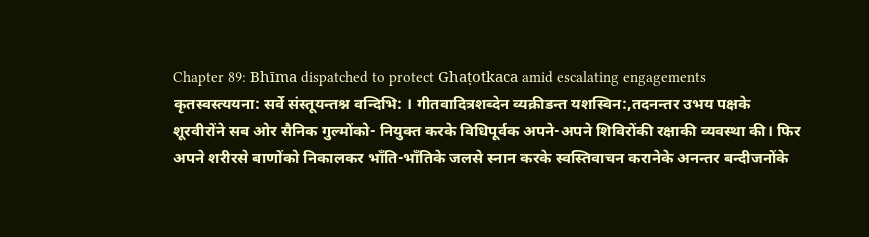Chapter 89: Bhīma dispatched to protect Ghaṭotkaca amid escalating engagements
कृतस्वस्त्ययना: सर्वे संस्तूयन्तश्न वन्दिभि: । गीतवादित्रशब्देन व्यक्रीडन्त यशस्विन:,तदनन्तर उभय पक्षके शूरवीरोंने सब ओर सैनिक गुल्मोंको- नियुक्त करके विधिपूर्वक अपने-अपने शिविरोंकी रक्षाकी व्यवस्था की। फिर अपने शरीरसे बाणोंको निकालकर भाँति-भाँतिके जलसे स्नान करके स्वस्तिवाचन करानेके अनन्तर बन्दीजनोंके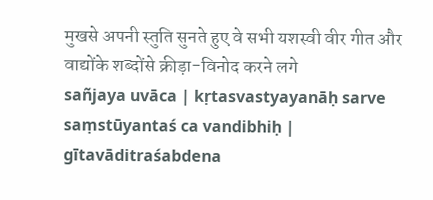मुखसे अपनी स्तुति सुनते हुए वे सभी यशस्वी वीर गीत और वाद्योंके शब्दोंसे क्रीड़ा-विनोद करने लगे
sañjaya uvāca | kṛtasvastyayanāḥ sarve saṃstūyantaś ca vandibhiḥ | gītavāditraśabdena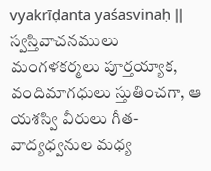vyakrīḍanta yaśasvinaḥ ||
స్వస్తివాచనములు మంగళకర్మలు పూర్తయ్యాక, వందిమాగధులు స్తుతించగా, ఆ యశస్వి వీరులు గీత-వాద్యధ్వనుల మధ్య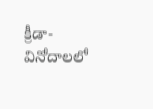క్రీడా-వినోదాలలో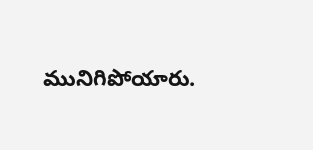మునిగిపోయారు.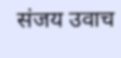संजय उवाच